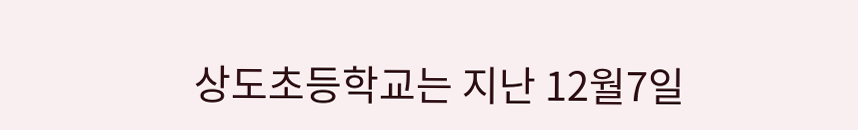상도초등학교는 지난 12월7일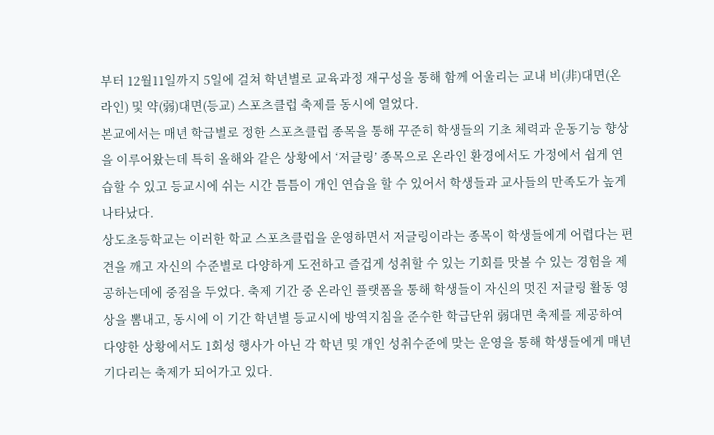부터 12월11일까지 5일에 걸쳐 학년별로 교육과정 재구성을 통해 함께 어울리는 교내 비(非)대면(온라인) 및 약(弱)대면(등교) 스포츠클럽 축제를 동시에 열었다.
본교에서는 매년 학급별로 정한 스포츠클럽 종목을 통해 꾸준히 학생들의 기초 체력과 운동기능 향상을 이루어왔는데 특히 올해와 같은 상황에서 ‘저글링’ 종목으로 온라인 환경에서도 가정에서 쉽게 연습할 수 있고 등교시에 쉬는 시간 틈틈이 개인 연습을 할 수 있어서 학생들과 교사들의 만족도가 높게 나타났다.
상도초등학교는 이러한 학교 스포츠클럽을 운영하면서 저글링이라는 종목이 학생들에게 어렵다는 편견을 깨고 자신의 수준별로 다양하게 도전하고 즐겁게 성취할 수 있는 기회를 맛볼 수 있는 경험을 제공하는데에 중점을 두었다. 축제 기간 중 온라인 플랫폼을 통해 학생들이 자신의 멋진 저글링 활동 영상을 뽐내고, 동시에 이 기간 학년별 등교시에 방역지침을 준수한 학급단위 弱대면 축제를 제공하여 다양한 상황에서도 1회성 행사가 아닌 각 학년 및 개인 성취수준에 맞는 운영을 통해 학생들에게 매년 기다리는 축제가 되어가고 있다.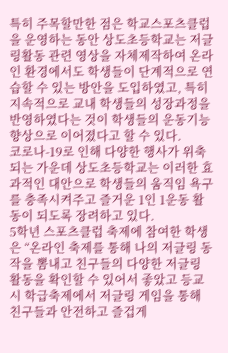특히 주목할만한 점은 학교스포츠클럽을 운영하는 동안 상도초등학교는 저글링활동 관련 영상을 자체제작하여 온라인 환경에서도 학생들이 단계적으로 연습할 수 있는 방안을 도입하였고, 특히 지속적으로 교내 학생들의 성장과정을 반영하였다는 것이 학생들의 운동기능 향상으로 이어졌다고 할 수 있다.
코로나-19로 인해 다양한 행사가 위축되는 가운데 상도초등학교는 이러한 효과적인 대안으로 학생들의 움직임 욕구를 충족시켜주고 즐거운 1인 1운동 활동이 되도록 장려하고 있다.
5학년 스포츠클럽 축제에 참여한 학생은 “온라인 축제를 통해 나의 저글링 동작을 뽐내고 친구들의 다양한 저글링 활동을 확인할 수 있어서 좋았고 등교시 학급축제에서 저글링 게임을 통해 친구들과 안전하고 즐겁게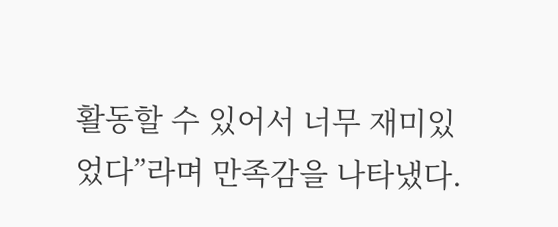활동할 수 있어서 너무 재미있었다”라며 만족감을 나타냈다.